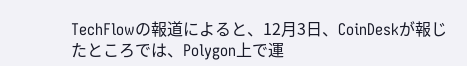TechFlowの報道によると、12月3日、CoinDeskが報じたところでは、Polygon上で運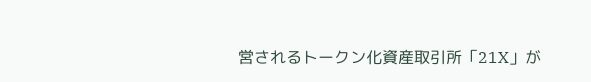営されるトークン化資産取引所「21X」が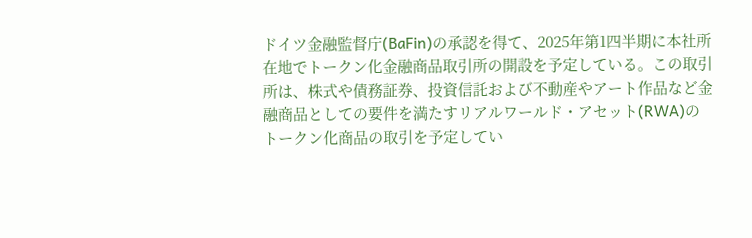ドイツ金融監督庁(BaFin)の承認を得て、2025年第1四半期に本社所在地でトークン化金融商品取引所の開設を予定している。この取引所は、株式や債務証券、投資信託および不動産やアート作品など金融商品としての要件を満たすリアルワールド・アセット(RWA)のトークン化商品の取引を予定してい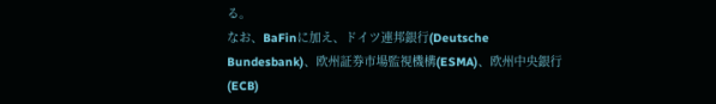る。
なお、BaFinに加え、ドイツ連邦銀行(Deutsche Bundesbank)、欧州証券市場監視機構(ESMA)、欧州中央銀行(ECB)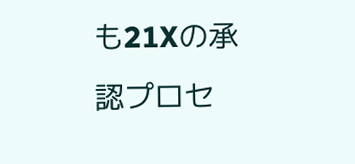も21Xの承認プロセ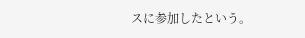スに参加したという。